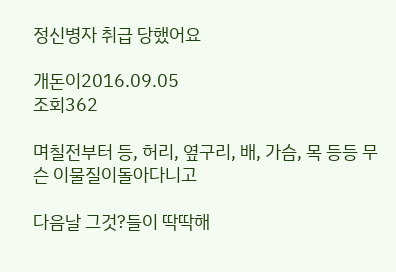정신병자 취급 당했어요

개돈이2016.09.05
조회362

며칠전부터 등, 허리, 옆구리, 배, 가슴, 목 등등 무슨 이물질이돌아다니고

다음날 그것?들이 딱딱해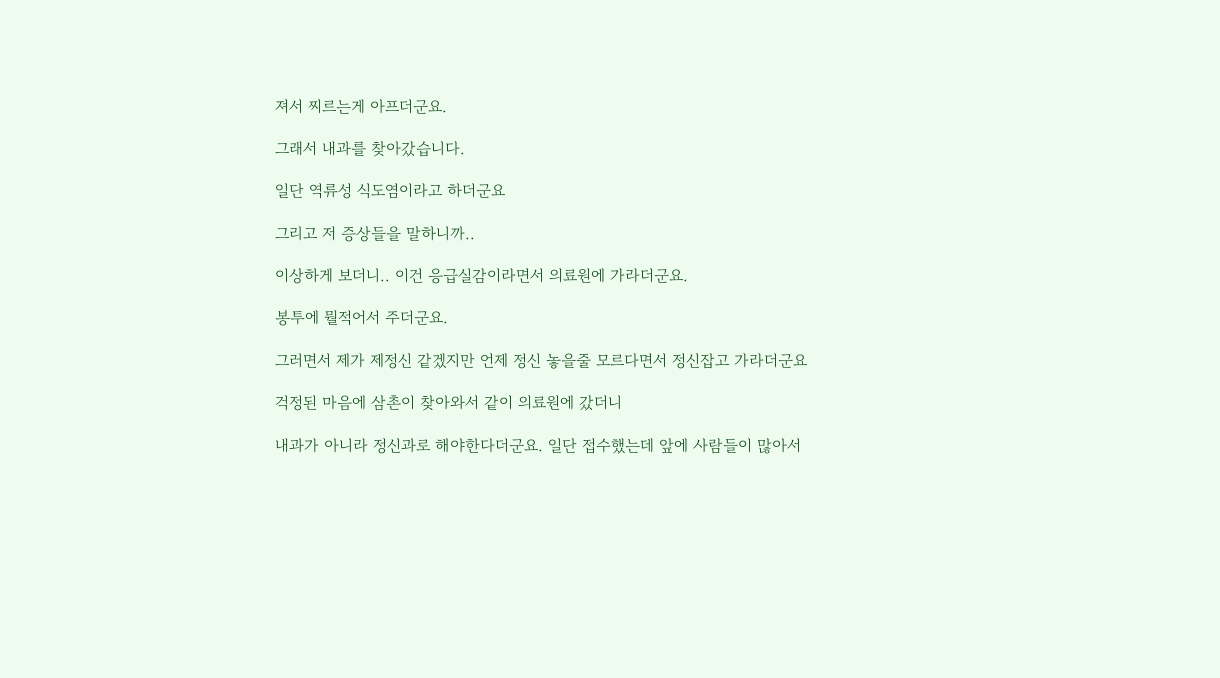져서 찌르는게 아프더군요.

그래서 내과를 찾아갔습니다.

일단 역류성 식도염이라고 하더군요

그리고 저 증상들을 말하니까..

이상하게 보더니.. 이건 응급실감이라면서 의료원에 가라더군요.

봉투에 뭘적어서 주더군요.

그러면서 제가 제정신 같겠지만 언제 정신 놓을줄 모르다면서 정신잡고 가라더군요

걱정된 마음에 삼촌이 찾아와서 같이 의료원에 갔더니

내과가 아니라 정신과로 해야한다더군요. 일단 접수했는데 앞에 사람들이 많아서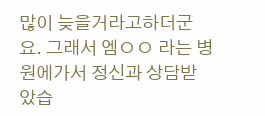많이 늦을거라고하더군요. 그래서 엠ㅇㅇ 라는 병원에가서 정신과 상담받았습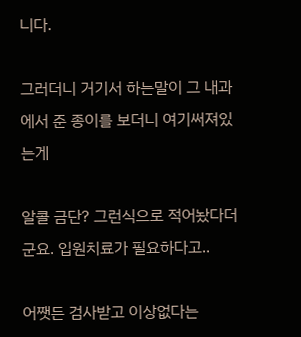니다.

그러더니 거기서 하는말이 그 내과에서 준 종이를 보더니 여기써져있는게

알콜 금단? 그런식으로 적어놨다더군요. 입원치료가 필요하다고..

어쨋든 검사받고 이상없다는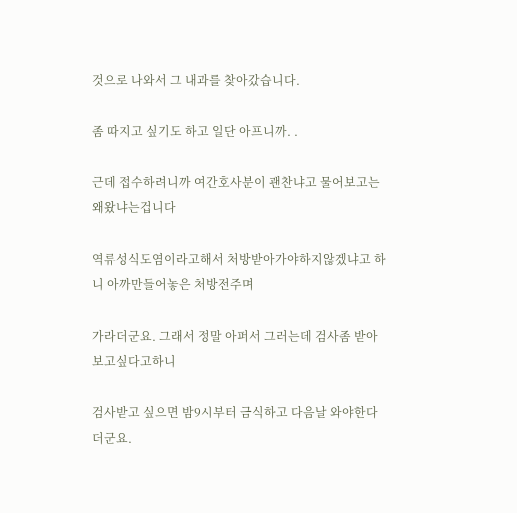것으로 나와서 그 내과를 찾아갔습니다.

좀 따지고 싶기도 하고 일단 아프니까. .

근데 접수하려니까 여간호사분이 괜찬냐고 물어보고는 왜왔냐는겁니다

역류성식도염이라고해서 처방받아가야하지않겠냐고 하니 아까만들어놓은 처방전주며

가라더군요. 그래서 정말 아퍼서 그러는데 검사좀 받아보고싶다고하니

검사받고 싶으면 밤9시부터 금식하고 다음날 와야한다더군요.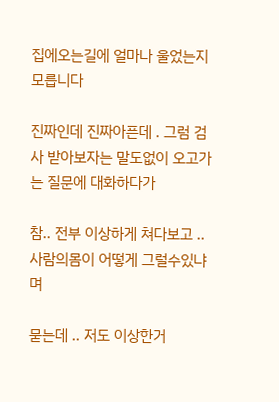집에오는길에 얼마나 울었는지 모릅니다

진짜인데 진짜아픈데 . 그럼 검사 받아보자는 말도없이 오고가는 질문에 대화하다가

참.. 전부 이상하게 쳐다보고 .. 사람의몸이 어떻게 그럴수있냐며

묻는데 .. 저도 이상한거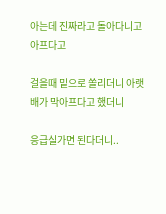아는데 진짜라고 돌아다니고 아프다고

걸을때 밑으로 쏠리더니 아랫배가 막아프다고 했더니

응급실가면 된다더니..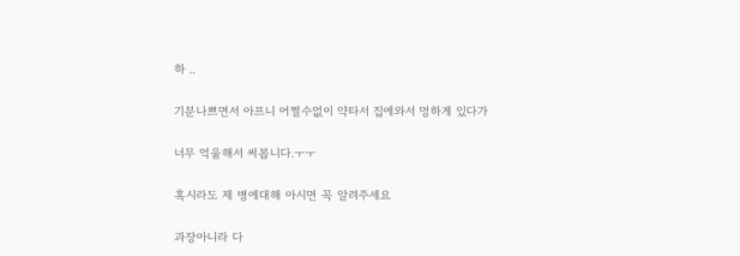하 ..

기분나쁘면서 아프니 어쩔수없이 약타서 집에와서 멍하게 있다가

너무 억울해서 써봅니다.ㅜㅜ

혹시라도 제 병에대해 아시면 꼭 알려주세요

과장아니라 다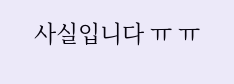사실입니다 ㅠ ㅠ